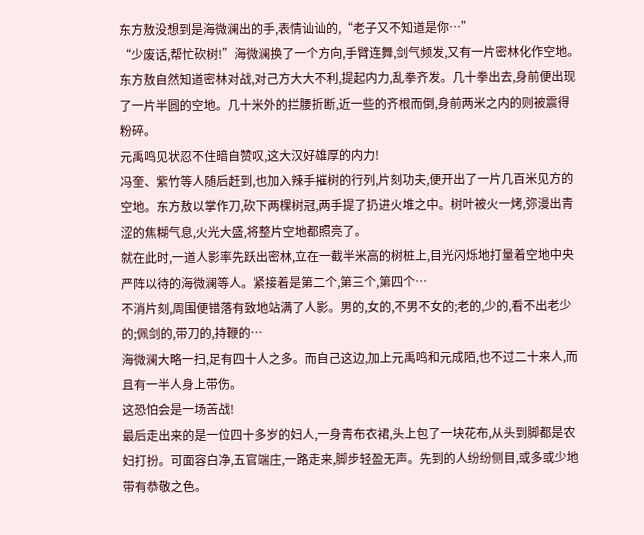东方敖没想到是海微澜出的手,表情讪讪的,“老子又不知道是你…”
“少废话,帮忙砍树!”海微澜换了一个方向,手臂连舞,剑气频发,又有一片密林化作空地。
东方敖自然知道密林对战,对己方大大不利,提起内力,乱拳齐发。几十拳出去,身前便出现了一片半圆的空地。几十米外的拦腰折断,近一些的齐根而倒,身前两米之内的则被震得粉碎。
元禹鸣见状忍不住暗自赞叹,这大汉好雄厚的内力!
冯奎、紫竹等人随后赶到,也加入辣手摧树的行列,片刻功夫,便开出了一片几百米见方的空地。东方敖以掌作刀,砍下两棵树冠,两手提了扔进火堆之中。树叶被火一烤,弥漫出青涩的焦糊气息,火光大盛,将整片空地都照亮了。
就在此时,一道人影率先跃出密林,立在一截半米高的树桩上,目光闪烁地打量着空地中央严阵以待的海微澜等人。紧接着是第二个,第三个,第四个…
不消片刻,周围便错落有致地站满了人影。男的,女的,不男不女的;老的,少的,看不出老少的;佩剑的,带刀的,持鞭的…
海微澜大略一扫,足有四十人之多。而自己这边,加上元禹鸣和元成陌,也不过二十来人,而且有一半人身上带伤。
这恐怕会是一场苦战!
最后走出来的是一位四十多岁的妇人,一身青布衣裙,头上包了一块花布,从头到脚都是农妇打扮。可面容白净,五官端庄,一路走来,脚步轻盈无声。先到的人纷纷侧目,或多或少地带有恭敬之色。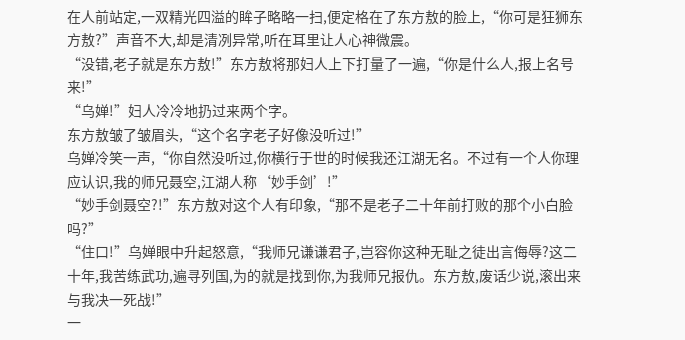在人前站定,一双精光四溢的眸子略略一扫,便定格在了东方敖的脸上,“你可是狂狮东方敖?”声音不大,却是清冽异常,听在耳里让人心神微震。
“没错,老子就是东方敖!”东方敖将那妇人上下打量了一遍,“你是什么人,报上名号来!”
“乌婵!”妇人冷冷地扔过来两个字。
东方敖皱了皱眉头,“这个名字老子好像没听过!”
乌婵冷笑一声,“你自然没听过,你横行于世的时候我还江湖无名。不过有一个人你理应认识,我的师兄聂空,江湖人称‘妙手剑’!”
“妙手剑聂空?!”东方敖对这个人有印象,“那不是老子二十年前打败的那个小白脸吗?”
“住口!”乌婵眼中升起怒意,“我师兄谦谦君子,岂容你这种无耻之徒出言侮辱?这二十年,我苦练武功,遍寻列国,为的就是找到你,为我师兄报仇。东方敖,废话少说,滚出来与我决一死战!”
一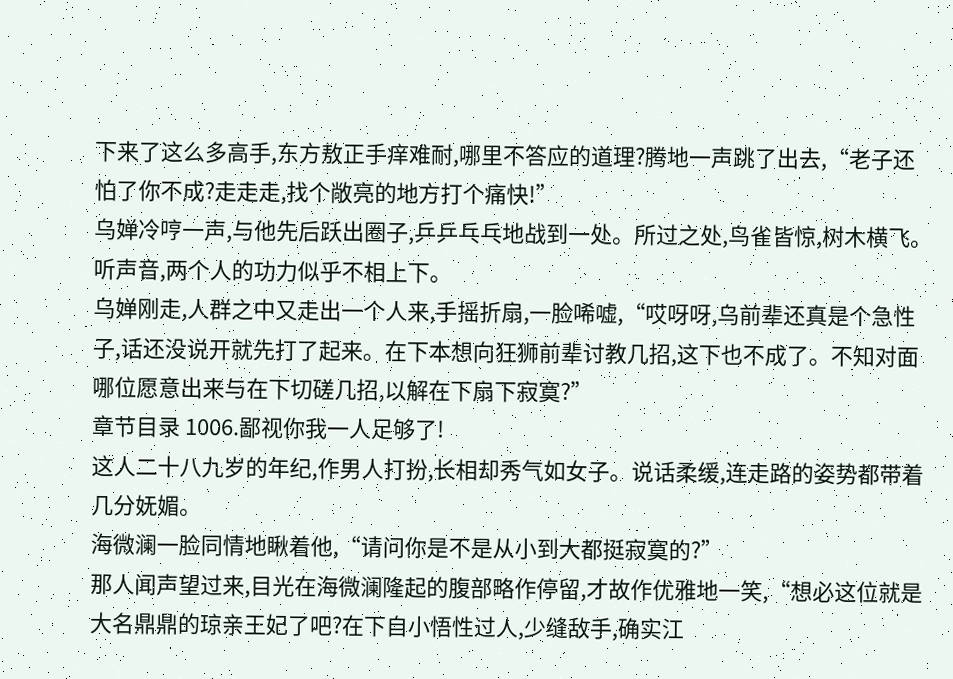下来了这么多高手,东方敖正手痒难耐,哪里不答应的道理?腾地一声跳了出去,“老子还怕了你不成?走走走,找个敞亮的地方打个痛快!”
乌婵冷哼一声,与他先后跃出圈子,乒乒乓乓地战到一处。所过之处,鸟雀皆惊,树木横飞。听声音,两个人的功力似乎不相上下。
乌婵刚走,人群之中又走出一个人来,手摇折扇,一脸唏嘘,“哎呀呀,乌前辈还真是个急性子,话还没说开就先打了起来。在下本想向狂狮前辈讨教几招,这下也不成了。不知对面哪位愿意出来与在下切磋几招,以解在下扇下寂寞?”
章节目录 1006.鄙视你我一人足够了!
这人二十八九岁的年纪,作男人打扮,长相却秀气如女子。说话柔缓,连走路的姿势都带着几分妩媚。
海微澜一脸同情地瞅着他,“请问你是不是从小到大都挺寂寞的?”
那人闻声望过来,目光在海微澜隆起的腹部略作停留,才故作优雅地一笑,“想必这位就是大名鼎鼎的琼亲王妃了吧?在下自小悟性过人,少缝敌手,确实江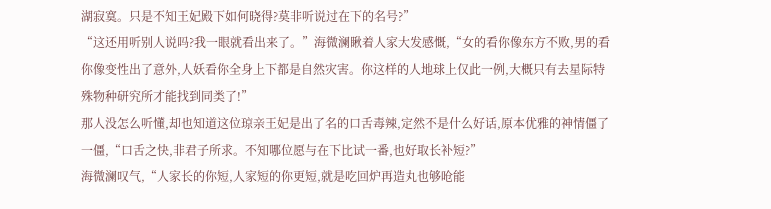湖寂寞。只是不知王妃殿下如何晓得?莫非听说过在下的名号?”
“这还用听别人说吗?我一眼就看出来了。”海微澜瞅着人家大发感慨,“女的看你像东方不败,男的看你像变性出了意外,人妖看你全身上下都是自然灾害。你这样的人地球上仅此一例,大概只有去星际特殊物种研究所才能找到同类了!”
那人没怎么听懂,却也知道这位琼亲王妃是出了名的口舌毒辣,定然不是什么好话,原本优雅的神情僵了一僵,“口舌之快,非君子所求。不知哪位愿与在下比试一番,也好取长补短?”
海微澜叹气,“人家长的你短,人家短的你更短,就是吃回炉再造丸也够呛能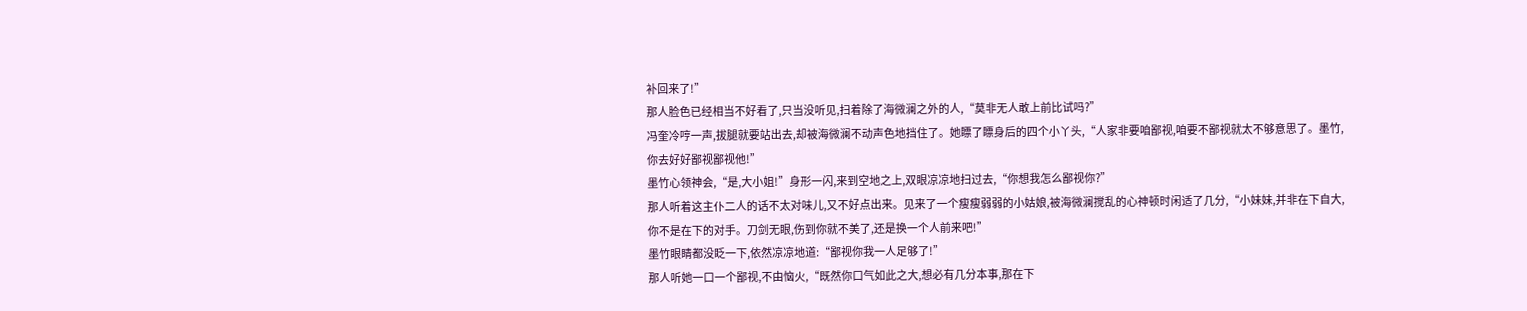补回来了!”
那人脸色已经相当不好看了,只当没听见,扫着除了海微澜之外的人,“莫非无人敢上前比试吗?”
冯奎冷哼一声,拔腿就要站出去,却被海微澜不动声色地挡住了。她瞟了瞟身后的四个小丫头,“人家非要咱鄙视,咱要不鄙视就太不够意思了。墨竹,你去好好鄙视鄙视他!”
墨竹心领神会,“是,大小姐!”身形一闪,来到空地之上,双眼凉凉地扫过去,“你想我怎么鄙视你?”
那人听着这主仆二人的话不太对味儿,又不好点出来。见来了一个瘦瘦弱弱的小姑娘,被海微澜搅乱的心神顿时闲适了几分,“小妹妹,并非在下自大,你不是在下的对手。刀剑无眼,伤到你就不美了,还是换一个人前来吧!”
墨竹眼睛都没眨一下,依然凉凉地道:“鄙视你我一人足够了!”
那人听她一口一个鄙视,不由恼火,“既然你口气如此之大,想必有几分本事,那在下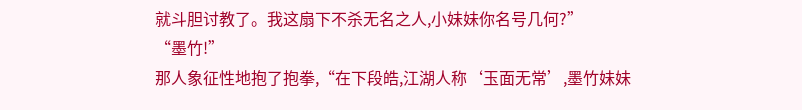就斗胆讨教了。我这扇下不杀无名之人,小妹妹你名号几何?”
“墨竹!”
那人象征性地抱了抱拳,“在下段皓,江湖人称‘玉面无常’,墨竹妹妹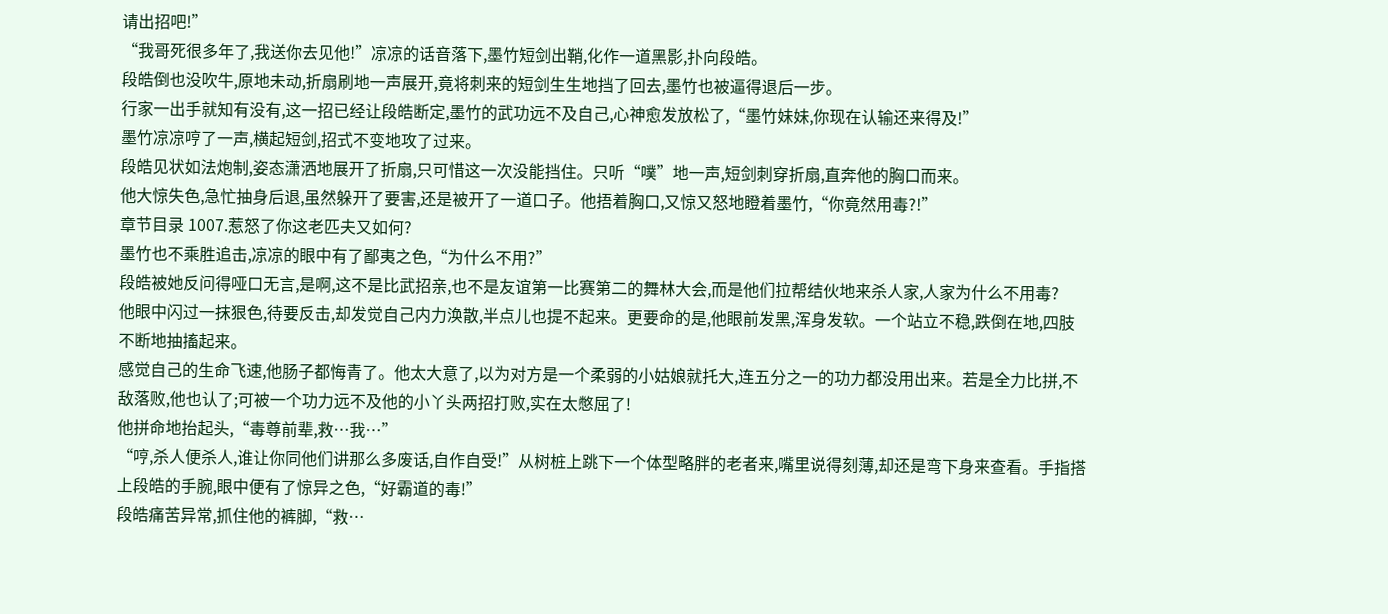请出招吧!”
“我哥死很多年了,我送你去见他!”凉凉的话音落下,墨竹短剑出鞘,化作一道黑影,扑向段皓。
段皓倒也没吹牛,原地未动,折扇刷地一声展开,竟将刺来的短剑生生地挡了回去,墨竹也被逼得退后一步。
行家一出手就知有没有,这一招已经让段皓断定,墨竹的武功远不及自己,心神愈发放松了,“墨竹妹妹,你现在认输还来得及!”
墨竹凉凉哼了一声,横起短剑,招式不变地攻了过来。
段皓见状如法炮制,姿态潇洒地展开了折扇,只可惜这一次没能挡住。只听“噗”地一声,短剑刺穿折扇,直奔他的胸口而来。
他大惊失色,急忙抽身后退,虽然躲开了要害,还是被开了一道口子。他捂着胸口,又惊又怒地瞪着墨竹,“你竟然用毒?!”
章节目录 1007.惹怒了你这老匹夫又如何?
墨竹也不乘胜追击,凉凉的眼中有了鄙夷之色,“为什么不用?”
段皓被她反问得哑口无言,是啊,这不是比武招亲,也不是友谊第一比赛第二的舞林大会,而是他们拉帮结伙地来杀人家,人家为什么不用毒?
他眼中闪过一抹狠色,待要反击,却发觉自己内力涣散,半点儿也提不起来。更要命的是,他眼前发黑,浑身发软。一个站立不稳,跌倒在地,四肢不断地抽搐起来。
感觉自己的生命飞速,他肠子都悔青了。他太大意了,以为对方是一个柔弱的小姑娘就托大,连五分之一的功力都没用出来。若是全力比拼,不敌落败,他也认了;可被一个功力远不及他的小丫头两招打败,实在太憋屈了!
他拼命地抬起头,“毒尊前辈,救…我…”
“哼,杀人便杀人,谁让你同他们讲那么多废话,自作自受!”从树桩上跳下一个体型略胖的老者来,嘴里说得刻薄,却还是弯下身来查看。手指搭上段皓的手腕,眼中便有了惊异之色,“好霸道的毒!”
段皓痛苦异常,抓住他的裤脚,“救…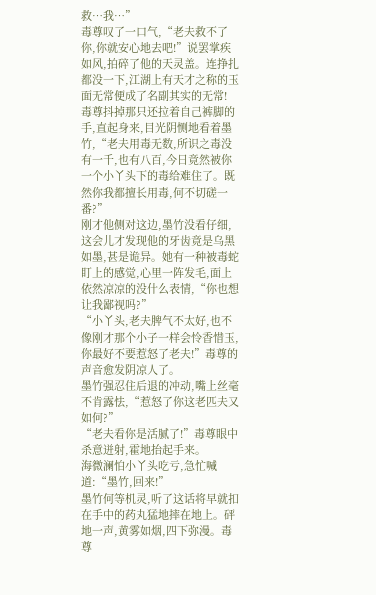救…我…”
毒尊叹了一口气,“老夫救不了你,你就安心地去吧!”说罢掌疾如风,拍碎了他的天灵盖。连挣扎都没一下,江湖上有天才之称的玉面无常便成了名副其实的无常!
毒尊抖掉那只还拉着自己裤脚的手,直起身来,目光阴恻地看着墨竹,“老夫用毒无数,所识之毒没有一千,也有八百,今日竟然被你一个小丫头下的毒给难住了。既然你我都擅长用毒,何不切磋一番?”
刚才他侧对这边,墨竹没看仔细,这会儿才发现他的牙齿竟是乌黑如墨,甚是诡异。她有一种被毒蛇盯上的感觉,心里一阵发毛,面上依然凉凉的没什么表情,“你也想让我鄙视吗?”
“小丫头,老夫脾气不太好,也不像刚才那个小子一样会怜香惜玉,你最好不要惹怒了老夫!”毒尊的声音愈发阴凉人了。
墨竹强忍住后退的冲动,嘴上丝毫不肯露怯,“惹怒了你这老匹夫又如何?”
“老夫看你是活腻了!”毒尊眼中杀意迸射,霍地抬起手来。
海微澜怕小丫头吃亏,急忙喊道:“墨竹,回来!”
墨竹何等机灵,听了这话将早就扣在手中的药丸猛地摔在地上。砰地一声,黄雾如烟,四下弥漫。毒尊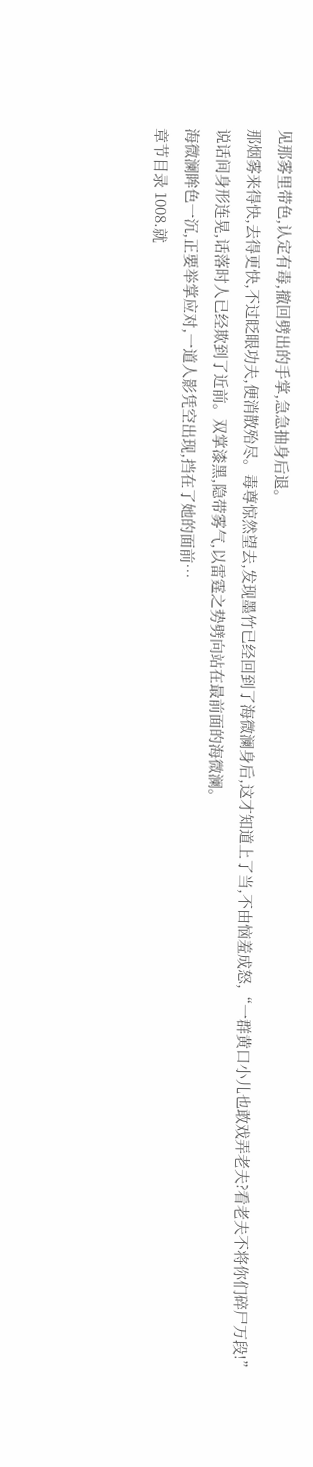见那雾里带色,认定有毒,撤回劈出的手掌,急急抽身后退。
那烟雾来得快,去得更快,不过眨眼功夫,便消散殆尽。毒尊惊然望去,发现墨竹已经回到了海微澜身后,这才知道上了当,不由恼羞成怒,“一群黄口小儿也敢戏弄老夫?看老夫不将你们碎尸万段!”
说话间身形连晃,话落时人已经欺到了近前。双掌漆黑,隐带雾气,以雷霆之势劈向站在最前面的海微澜。
海微澜眸色一沉,正要举掌应对,一道人影凭空出现,挡在了她的面前…
章节目录 1008.就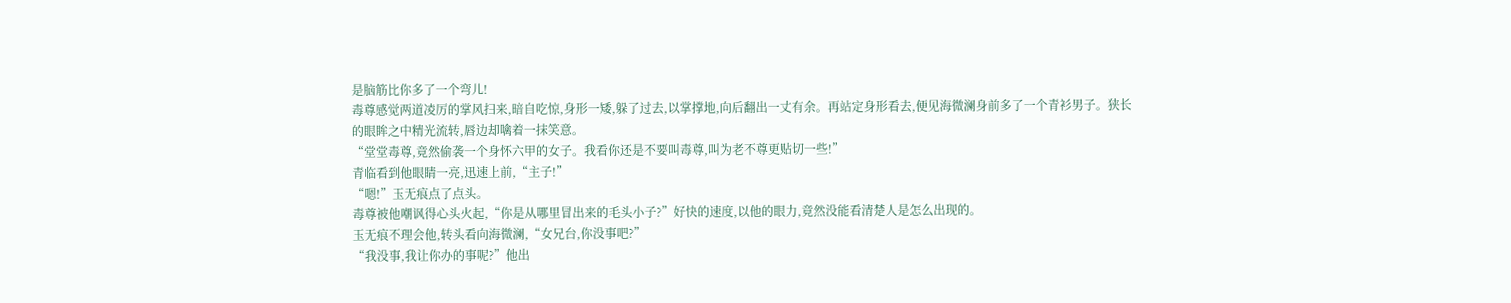是脑筋比你多了一个弯儿!
毒尊感觉两道凌厉的掌风扫来,暗自吃惊,身形一矮,躲了过去,以掌撑地,向后翻出一丈有余。再站定身形看去,便见海微澜身前多了一个青衫男子。狭长的眼眸之中精光流转,唇边却噙着一抹笑意。
“堂堂毒尊,竟然偷袭一个身怀六甲的女子。我看你还是不要叫毒尊,叫为老不尊更贴切一些!”
青临看到他眼睛一亮,迅速上前,“主子!”
“嗯!”玉无痕点了点头。
毒尊被他嘲讽得心头火起,“你是从哪里冒出来的毛头小子?”好快的速度,以他的眼力,竟然没能看清楚人是怎么出现的。
玉无痕不理会他,转头看向海微澜,“女兄台,你没事吧?”
“我没事,我让你办的事呢?”他出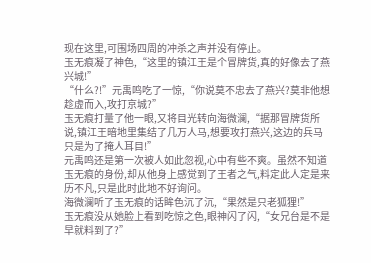现在这里,可围场四周的冲杀之声并没有停止。
玉无痕凝了神色,“这里的镇江王是个冒牌货,真的好像去了燕兴城!”
“什么?!”元禹鸣吃了一惊,“你说莫不忠去了燕兴?莫非他想趁虚而入,攻打京城?”
玉无痕打量了他一眼,又将目光转向海微澜,“据那冒牌货所说,镇江王暗地里集结了几万人马,想要攻打燕兴,这边的兵马只是为了掩人耳目!”
元禹鸣还是第一次被人如此忽视,心中有些不爽。虽然不知道玉无痕的身份,却从他身上感觉到了王者之气,料定此人定是来历不凡,只是此时此地不好询问。
海微澜听了玉无痕的话眸色沉了沉,“果然是只老狐狸!”
玉无痕没从她脸上看到吃惊之色,眼神闪了闪,“女兄台是不是早就料到了?”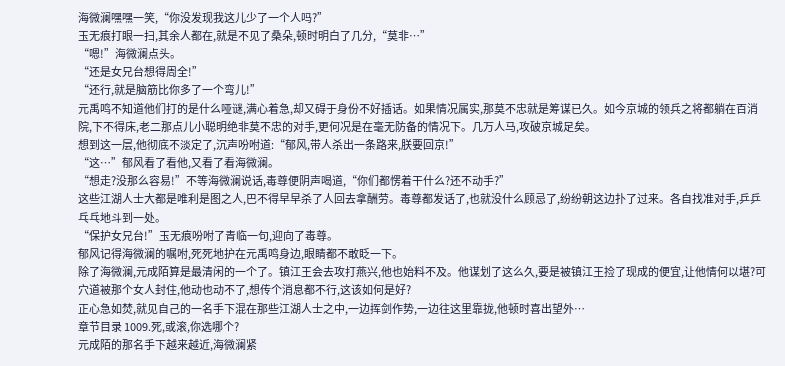海微澜嘿嘿一笑,“你没发现我这儿少了一个人吗?”
玉无痕打眼一扫,其余人都在,就是不见了桑朵,顿时明白了几分,“莫非…”
“嗯!”海微澜点头。
“还是女兄台想得周全!”
“还行,就是脑筋比你多了一个弯儿!”
元禹鸣不知道他们打的是什么哑谜,满心着急,却又碍于身份不好插话。如果情况属实,那莫不忠就是筹谋已久。如今京城的领兵之将都躺在百消院,下不得床,老二那点儿小聪明绝非莫不忠的对手,更何况是在毫无防备的情况下。几万人马,攻破京城足矣。
想到这一层,他彻底不淡定了,沉声吩咐道:“郁风,带人杀出一条路来,朕要回京!”
“这…”郁风看了看他,又看了看海微澜。
“想走?没那么容易!”不等海微澜说话,毒尊便阴声喝道,“你们都愣着干什么?还不动手?”
这些江湖人士大都是唯利是图之人,巴不得早早杀了人回去拿酬劳。毒尊都发话了,也就没什么顾忌了,纷纷朝这边扑了过来。各自找准对手,乒乒乓乓地斗到一处。
“保护女兄台!”玉无痕吩咐了青临一句,迎向了毒尊。
郁风记得海微澜的嘱咐,死死地护在元禹鸣身边,眼睛都不敢眨一下。
除了海微澜,元成陌算是最清闲的一个了。镇江王会去攻打燕兴,他也始料不及。他谋划了这么久,要是被镇江王捡了现成的便宜,让他情何以堪?可穴道被那个女人封住,他动也动不了,想传个消息都不行,这该如何是好?
正心急如焚,就见自己的一名手下混在那些江湖人士之中,一边挥剑作势,一边往这里靠拢,他顿时喜出望外…
章节目录 1009.死,或滚,你选哪个?
元成陌的那名手下越来越近,海微澜紧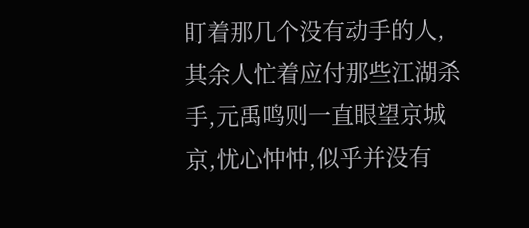盯着那几个没有动手的人,其余人忙着应付那些江湖杀手,元禹鸣则一直眼望京城京,忧心忡忡,似乎并没有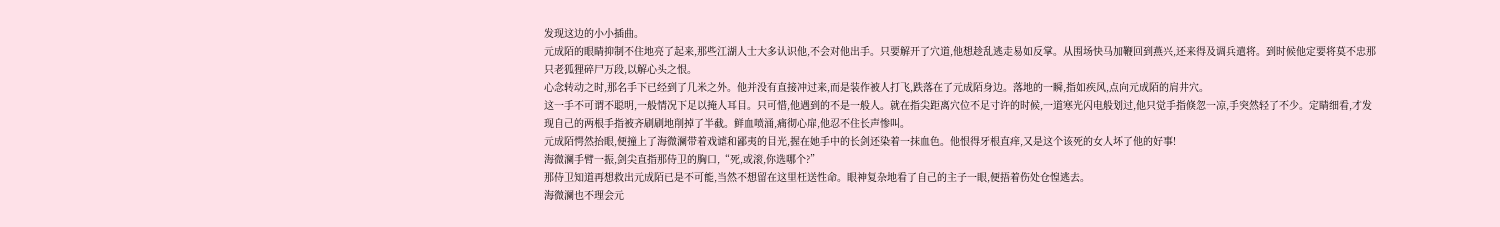发现这边的小小插曲。
元成陌的眼睛抑制不住地亮了起来,那些江湖人士大多认识他,不会对他出手。只要解开了穴道,他想趁乱逃走易如反掌。从围场快马加鞭回到燕兴,还来得及调兵遣将。到时候他定要将莫不忠那只老狐狸碎尸万段,以解心头之恨。
心念转动之时,那名手下已经到了几米之外。他并没有直接冲过来,而是装作被人打飞,跌落在了元成陌身边。落地的一瞬,指如疾风,点向元成陌的肩井穴。
这一手不可谓不聪明,一般情况下足以掩人耳目。只可惜,他遇到的不是一般人。就在指尖距离穴位不足寸许的时候,一道寒光闪电般划过,他只觉手指倏忽一凉,手突然轻了不少。定睛细看,才发现自己的两根手指被齐刷刷地削掉了半截。鲜血喷涌,痛彻心扉,他忍不住长声惨叫。
元成陌愕然抬眼,便撞上了海微澜带着戏谑和鄙夷的目光,握在她手中的长剑还染着一抹血色。他恨得牙根直痒,又是这个该死的女人坏了他的好事!
海微澜手臂一振,剑尖直指那侍卫的胸口,“死,或滚,你选哪个?”
那侍卫知道再想救出元成陌已是不可能,当然不想留在这里枉送性命。眼神复杂地看了自己的主子一眼,便捂着伤处仓惶逃去。
海微澜也不理会元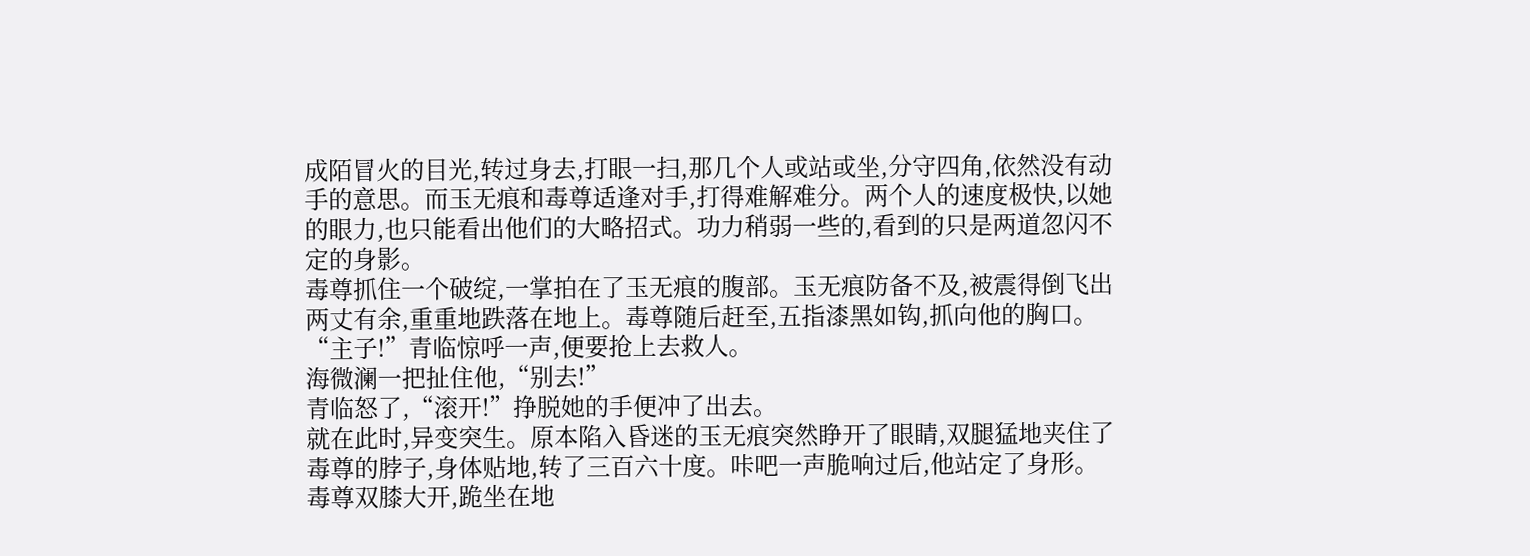成陌冒火的目光,转过身去,打眼一扫,那几个人或站或坐,分守四角,依然没有动手的意思。而玉无痕和毒尊适逢对手,打得难解难分。两个人的速度极快,以她的眼力,也只能看出他们的大略招式。功力稍弱一些的,看到的只是两道忽闪不定的身影。
毒尊抓住一个破绽,一掌拍在了玉无痕的腹部。玉无痕防备不及,被震得倒飞出两丈有余,重重地跌落在地上。毒尊随后赶至,五指漆黑如钩,抓向他的胸口。
“主子!”青临惊呼一声,便要抢上去救人。
海微澜一把扯住他,“别去!”
青临怒了,“滚开!”挣脱她的手便冲了出去。
就在此时,异变突生。原本陷入昏迷的玉无痕突然睁开了眼睛,双腿猛地夹住了毒尊的脖子,身体贴地,转了三百六十度。咔吧一声脆响过后,他站定了身形。
毒尊双膝大开,跪坐在地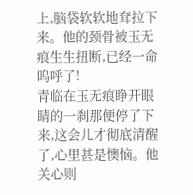上,脑袋软软地耷拉下来。他的颈骨被玉无痕生生扭断,已经一命呜呼了!
青临在玉无痕睁开眼睛的一刹那便停了下来,这会儿才彻底清醒了,心里甚是懊恼。他关心则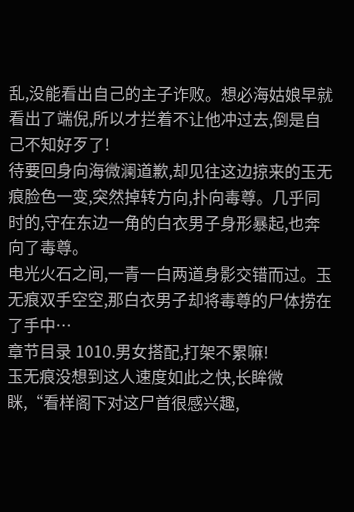乱,没能看出自己的主子诈败。想必海姑娘早就看出了端倪,所以才拦着不让他冲过去,倒是自己不知好歹了!
待要回身向海微澜道歉,却见往这边掠来的玉无痕脸色一变,突然掉转方向,扑向毒尊。几乎同时的,守在东边一角的白衣男子身形暴起,也奔向了毒尊。
电光火石之间,一青一白两道身影交错而过。玉无痕双手空空,那白衣男子却将毒尊的尸体捞在了手中…
章节目录 1010.男女搭配,打架不累嘛!
玉无痕没想到这人速度如此之快,长眸微眯,“看样阁下对这尸首很感兴趣,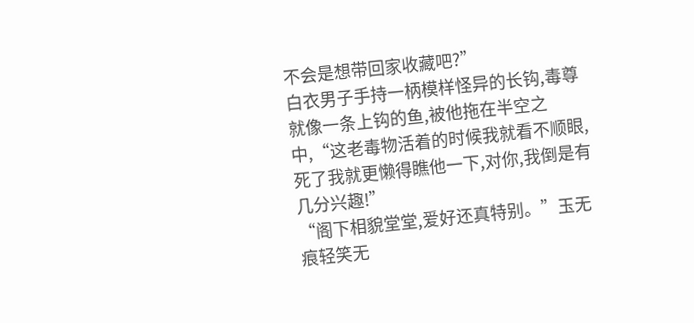不会是想带回家收藏吧?”
白衣男子手持一柄模样怪异的长钩,毒尊就像一条上钩的鱼,被他拖在半空之中,“这老毒物活着的时候我就看不顺眼,死了我就更懒得瞧他一下,对你,我倒是有几分兴趣!”
“阁下相貌堂堂,爱好还真特别。”玉无痕轻笑无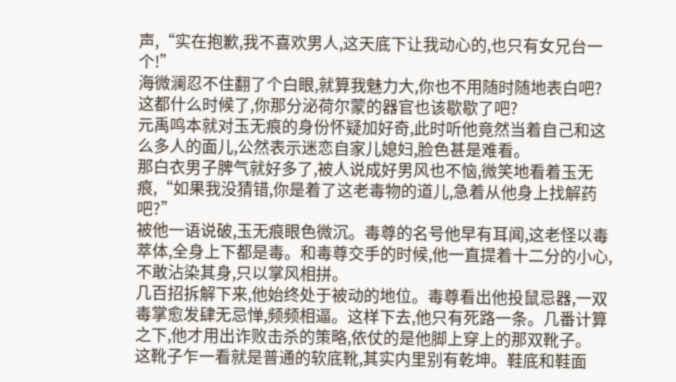声,“实在抱歉,我不喜欢男人,这天底下让我动心的,也只有女兄台一个!”
海微澜忍不住翻了个白眼,就算我魅力大,你也不用随时随地表白吧?这都什么时候了,你那分泌荷尔蒙的器官也该歇歇了吧?
元禹鸣本就对玉无痕的身份怀疑加好奇,此时听他竟然当着自己和这么多人的面儿,公然表示迷恋自家儿媳妇,脸色甚是难看。
那白衣男子脾气就好多了,被人说成好男风也不恼,微笑地看着玉无痕,“如果我没猜错,你是着了这老毒物的道儿,急着从他身上找解药吧?”
被他一语说破,玉无痕眼色微沉。毒尊的名号他早有耳闻,这老怪以毒萃体,全身上下都是毒。和毒尊交手的时候,他一直提着十二分的小心,不敢沾染其身,只以掌风相拼。
几百招拆解下来,他始终处于被动的地位。毒尊看出他投鼠忌器,一双毒掌愈发肆无忌惮,频频相逼。这样下去,他只有死路一条。几番计算之下,他才用出诈败击杀的策略,依仗的是他脚上穿上的那双靴子。
这靴子乍一看就是普通的软底靴,其实内里别有乾坤。鞋底和鞋面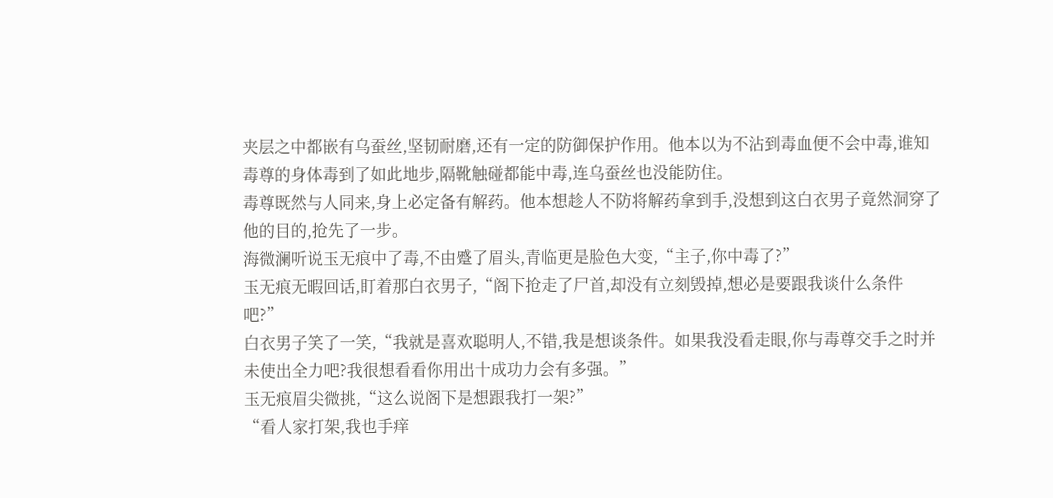夹层之中都嵌有乌蚕丝,坚韧耐磨,还有一定的防御保护作用。他本以为不沾到毒血便不会中毒,谁知毒尊的身体毒到了如此地步,隔靴触碰都能中毒,连乌蚕丝也没能防住。
毒尊既然与人同来,身上必定备有解药。他本想趁人不防将解药拿到手,没想到这白衣男子竟然洞穿了他的目的,抢先了一步。
海微澜听说玉无痕中了毒,不由蹙了眉头,青临更是脸色大变,“主子,你中毒了?”
玉无痕无暇回话,盯着那白衣男子,“阁下抢走了尸首,却没有立刻毁掉,想必是要跟我谈什么条件吧?”
白衣男子笑了一笑,“我就是喜欢聪明人,不错,我是想谈条件。如果我没看走眼,你与毒尊交手之时并未使出全力吧?我很想看看你用出十成功力会有多强。”
玉无痕眉尖微挑,“这么说阁下是想跟我打一架?”
“看人家打架,我也手痒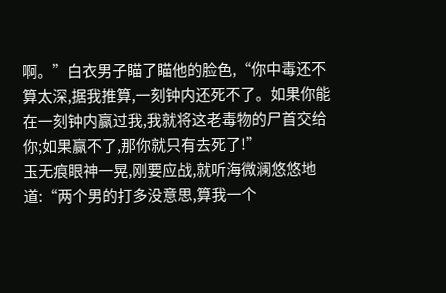啊。”白衣男子瞄了瞄他的脸色,“你中毒还不算太深,据我推算,一刻钟内还死不了。如果你能在一刻钟内赢过我,我就将这老毒物的尸首交给你;如果赢不了,那你就只有去死了!”
玉无痕眼神一晃,刚要应战,就听海微澜悠悠地道:“两个男的打多没意思,算我一个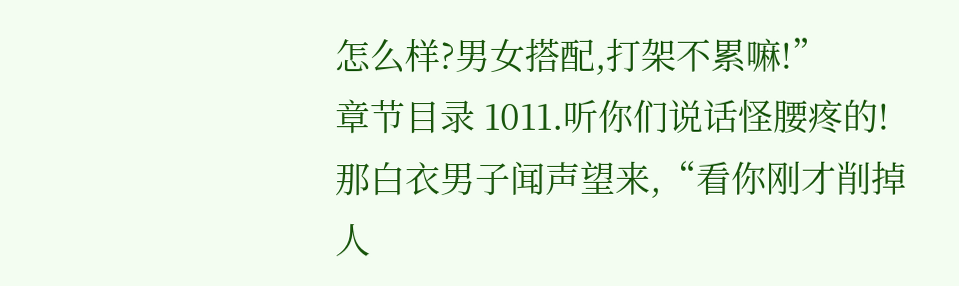怎么样?男女搭配,打架不累嘛!”
章节目录 1011.听你们说话怪腰疼的!
那白衣男子闻声望来,“看你刚才削掉人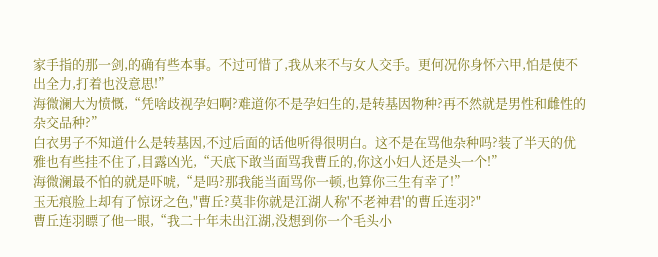家手指的那一剑,的确有些本事。不过可惜了,我从来不与女人交手。更何况你身怀六甲,怕是使不出全力,打着也没意思!”
海微澜大为愤慨,“凭啥歧视孕妇啊?难道你不是孕妇生的,是转基因物种?再不然就是男性和雌性的杂交品种?”
白衣男子不知道什么是转基因,不过后面的话他听得很明白。这不是在骂他杂种吗?装了半天的优雅也有些挂不住了,目露凶光,“天底下敢当面骂我曹丘的,你这小妇人还是头一个!”
海微澜最不怕的就是吓唬,“是吗?那我能当面骂你一顿,也算你三生有幸了!”
玉无痕脸上却有了惊讶之色,"曹丘?莫非你就是江湖人称'不老神君'的曹丘连羽?"
曹丘连羽瞟了他一眼,“我二十年未出江湖,没想到你一个毛头小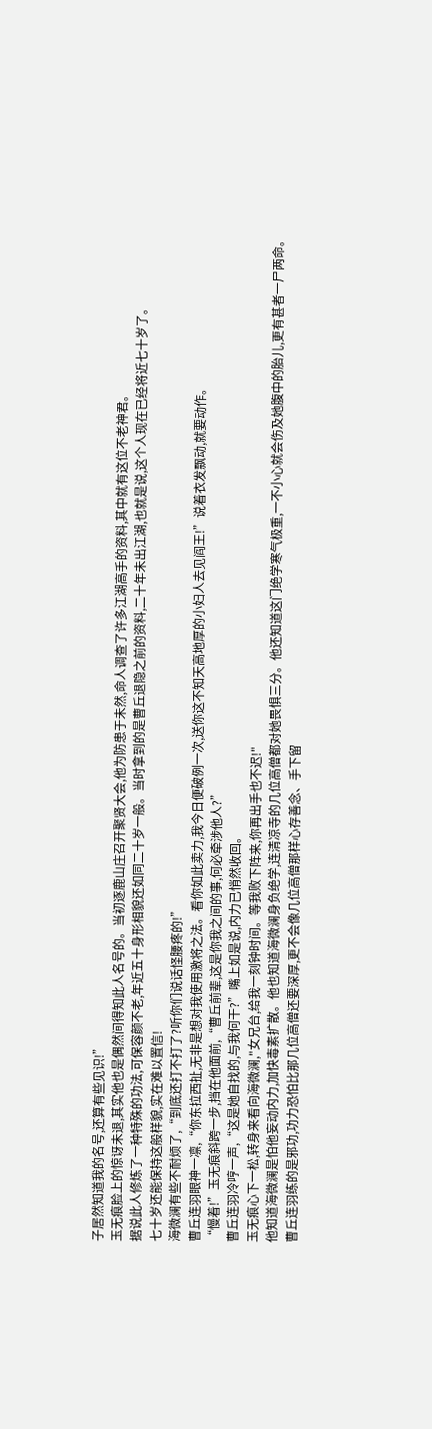子居然知道我的名号,还算有些见识!”
玉无痕脸上的惊讶未退,其实他也是偶然间得知此人名号的。当初逐鹿山庄召开聚贤大会,他为防患于未然,命人调查了许多江湖高手的资料,其中就有这位不老神君。
据说此人修炼了一种特殊的功法,可保容颜不老,年近五十身形相貌还如同二十岁一般。当时拿到的是曹丘退隐之前的资料,二十年未出江湖,也就是说,这个人现在已经将近七十岁了。
七十岁还能保持这般样貌,实在难以置信!
海微澜有些不耐烦了,“到底还打不打了?听你们说话怪腰疼的!”
曹丘连羽眼神一凛,“你东拉西扯,无非是想对我使用激将之法。看你如此卖力,我今日便破例一次,送你这不知天高地厚的小妇人去见阎王!”说着衣发飘动,就要动作。
“慢着!”玉无痕斜跨一步,挡在他面前,“曹丘前辈,这是你我之间的事,何必牵涉他人?”
曹丘连羽冷哼一声,“这是她自找的,与我何干?”嘴上如是说,内力已悄然收回。
玉无痕心下一松,转身来看向海微澜,"女兄台,给我一刻钟时间。等我败下阵来,你再出手也不迟!"
他知道海微澜是怕他妄动内力,加快毒素扩散。他也知道海微澜身负绝学,连清凉寺的几位高僧都对她畏惧三分。他还知道这门绝学寒气极重,一不小心就会伤及她腹中的胎儿,更有甚者一尸两命。
曹丘连羽练的是邪功,功力恐怕比那几位高僧还要深厚,更不会像几位高僧那样心存善念、手下留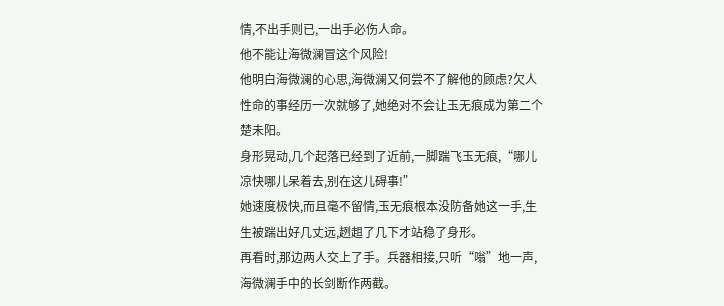情,不出手则已,一出手必伤人命。
他不能让海微澜冒这个风险!
他明白海微澜的心思,海微澜又何尝不了解他的顾虑?欠人性命的事经历一次就够了,她绝对不会让玉无痕成为第二个楚未阳。
身形晃动,几个起落已经到了近前,一脚踹飞玉无痕,“哪儿凉快哪儿呆着去,别在这儿碍事!”
她速度极快,而且毫不留情,玉无痕根本没防备她这一手,生生被踹出好几丈远,趔趄了几下才站稳了身形。
再看时,那边两人交上了手。兵器相接,只听“嗡”地一声,海微澜手中的长剑断作两截。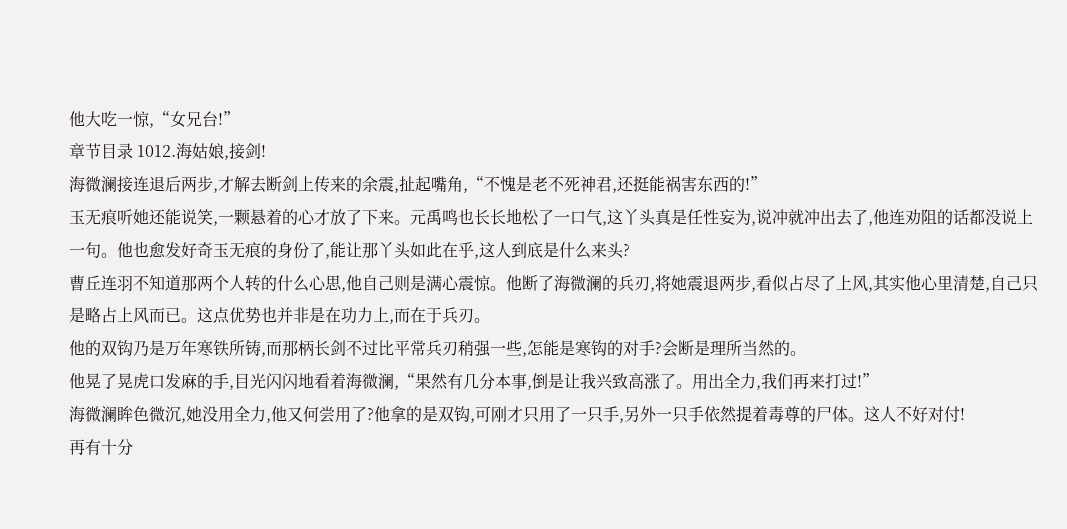他大吃一惊,“女兄台!”
章节目录 1012.海姑娘,接剑!
海微澜接连退后两步,才解去断剑上传来的余震,扯起嘴角,“不愧是老不死神君,还挺能祸害东西的!”
玉无痕听她还能说笑,一颗悬着的心才放了下来。元禹鸣也长长地松了一口气,这丫头真是任性妄为,说冲就冲出去了,他连劝阻的话都没说上一句。他也愈发好奇玉无痕的身份了,能让那丫头如此在乎,这人到底是什么来头?
曹丘连羽不知道那两个人转的什么心思,他自己则是满心震惊。他断了海微澜的兵刃,将她震退两步,看似占尽了上风,其实他心里清楚,自己只是略占上风而已。这点优势也并非是在功力上,而在于兵刃。
他的双钩乃是万年寒铁所铸,而那柄长剑不过比平常兵刃稍强一些,怎能是寒钩的对手?会断是理所当然的。
他晃了晃虎口发麻的手,目光闪闪地看着海微澜,“果然有几分本事,倒是让我兴致高涨了。用出全力,我们再来打过!”
海微澜眸色微沉,她没用全力,他又何尝用了?他拿的是双钩,可刚才只用了一只手,另外一只手依然提着毒尊的尸体。这人不好对付!
再有十分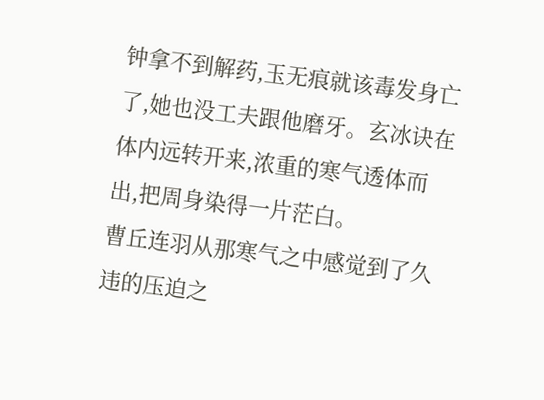钟拿不到解药,玉无痕就该毒发身亡了,她也没工夫跟他磨牙。玄冰诀在体内远转开来,浓重的寒气透体而出,把周身染得一片茫白。
曹丘连羽从那寒气之中感觉到了久违的压迫之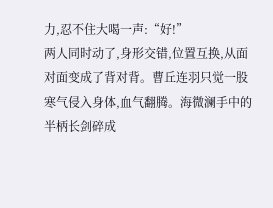力,忍不住大喝一声:“好!”
两人同时动了,身形交错,位置互换,从面对面变成了背对背。曹丘连羽只觉一股寒气侵入身体,血气翻腾。海微澜手中的半柄长剑碎成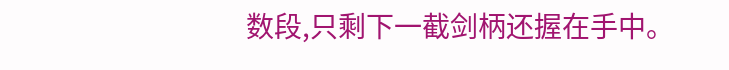数段,只剩下一截剑柄还握在手中。